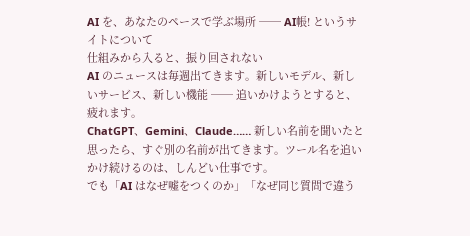AI を、あなたのペースで学ぶ場所 ── AI帳! というサイトについて
仕組みから入ると、振り回されない
AI のニュースは毎週出てきます。新しいモデル、新しいサービス、新しい機能 ── 追いかけようとすると、疲れます。
ChatGPT、Gemini、Claude…… 新しい名前を聞いたと思ったら、すぐ別の名前が出てきます。ツール名を追いかけ続けるのは、しんどい仕事です。
でも「AI はなぜ嘘をつくのか」「なぜ同じ質問で違う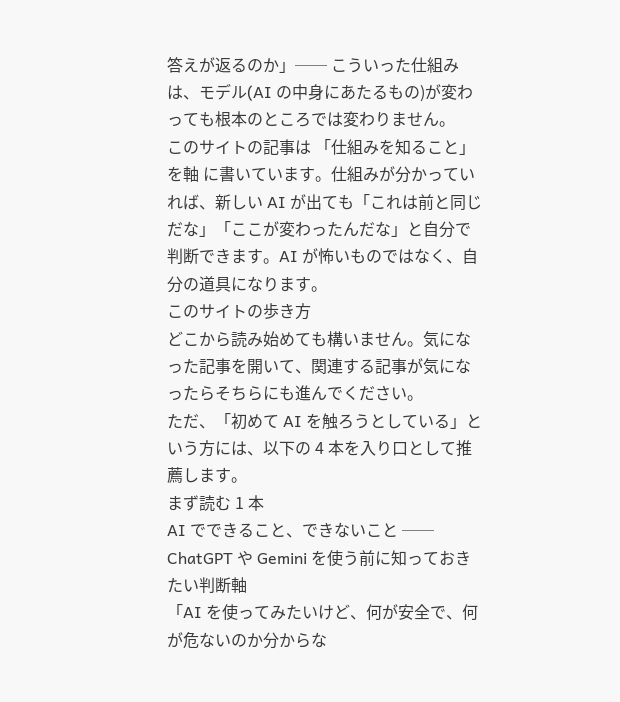答えが返るのか」── こういった仕組みは、モデル(AI の中身にあたるもの)が変わっても根本のところでは変わりません。
このサイトの記事は 「仕組みを知ること」を軸 に書いています。仕組みが分かっていれば、新しい AI が出ても「これは前と同じだな」「ここが変わったんだな」と自分で判断できます。AI が怖いものではなく、自分の道具になります。
このサイトの歩き方
どこから読み始めても構いません。気になった記事を開いて、関連する記事が気になったらそちらにも進んでください。
ただ、「初めて AI を触ろうとしている」という方には、以下の 4 本を入り口として推薦します。
まず読む 1 本
AI でできること、できないこと ── ChatGPT や Gemini を使う前に知っておきたい判断軸
「AI を使ってみたいけど、何が安全で、何が危ないのか分からな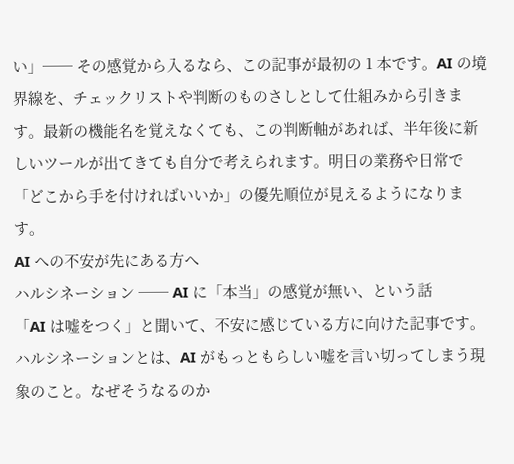い」── その感覚から入るなら、この記事が最初の 1 本です。AI の境界線を、チェックリストや判断のものさしとして仕組みから引きます。最新の機能名を覚えなくても、この判断軸があれば、半年後に新しいツールが出てきても自分で考えられます。明日の業務や日常で「どこから手を付ければいいか」の優先順位が見えるようになります。
AI への不安が先にある方へ
ハルシネーション ── AI に「本当」の感覚が無い、という話
「AI は嘘をつく」と聞いて、不安に感じている方に向けた記事です。ハルシネーションとは、AI がもっともらしい嘘を言い切ってしまう現象のこと。なぜそうなるのか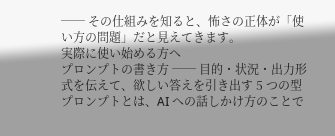── その仕組みを知ると、怖さの正体が「使い方の問題」だと見えてきます。
実際に使い始める方へ
プロンプトの書き方 ── 目的・状況・出力形式を伝えて、欲しい答えを引き出す 5 つの型
プロンプトとは、AI への話しかけ方のことで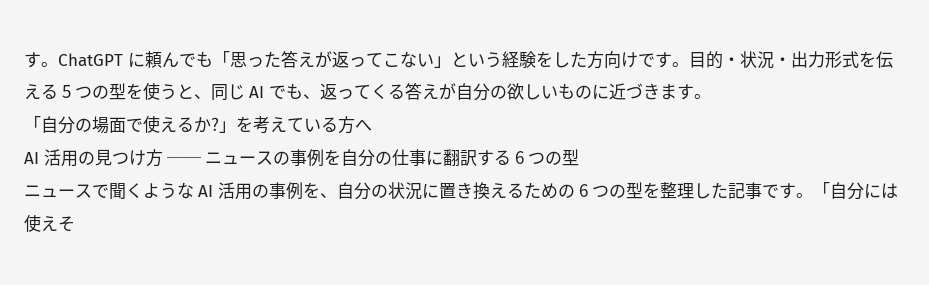す。ChatGPT に頼んでも「思った答えが返ってこない」という経験をした方向けです。目的・状況・出力形式を伝える 5 つの型を使うと、同じ AI でも、返ってくる答えが自分の欲しいものに近づきます。
「自分の場面で使えるか?」を考えている方へ
AI 活用の見つけ方 ── ニュースの事例を自分の仕事に翻訳する 6 つの型
ニュースで聞くような AI 活用の事例を、自分の状況に置き換えるための 6 つの型を整理した記事です。「自分には使えそ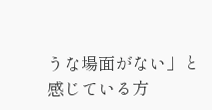うな場面がない」と感じている方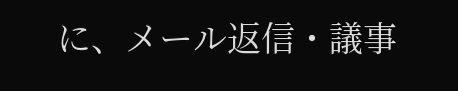に、メール返信・議事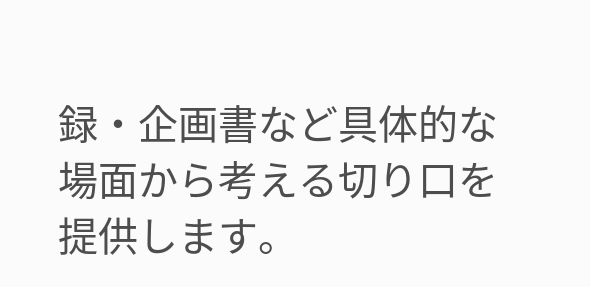録・企画書など具体的な場面から考える切り口を提供します。